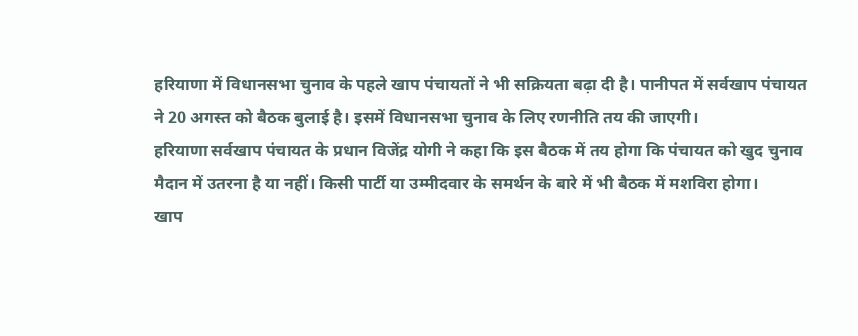हरियाणा में विधानसभा चुनाव के पहले खाप पंचायतों ने भी सक्रियता बढ़ा दी है। पानीपत में सर्वखाप पंचायत ने 20 अगस्त को बैठक बुलाई है। इसमें विधानसभा चुनाव के लिए रणनीति तय की जाएगी।
हरियाणा सर्वखाप पंचायत के प्रधान विजेंद्र योगी ने कहा कि इस बैठक में तय होगा कि पंचायत को खुद चुनाव मैदान में उतरना है या नहीं। किसी पार्टी या उम्मीदवार के समर्थन के बारे में भी बैठक में मशविरा होगा।
खाप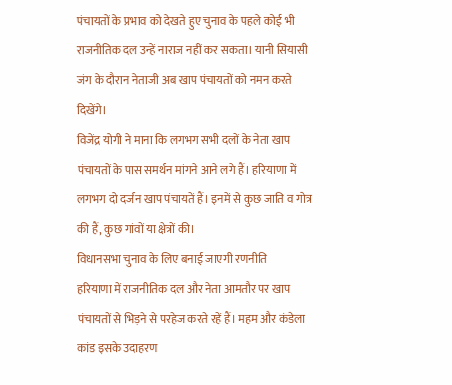पंचायतों के प्रभाव को देखते हुए चुनाव के पहले कोई भी राजनीतिक दल उन्हें नाराज नहीं कर सकता। यानी सियासी जंग के दौरान नेताजी अब खाप पंचायतों को नमन करते दिखेंगे।
विजेंद्र योगी ने माना कि लगभग सभी दलों के नेता खाप पंचायतों के पास समर्थन मांगने आने लगे हैं। हरियाणा में लगभग दो दर्जन खाप पंचायतें हैं। इनमें से कुछ जाति व गोत्र की हैं, कुछ गांवों या क्षेत्रों की।
विधानसभा चुनाव के लिए बनाई जाएगी रणनीति
हरियाणा में राजनीतिक दल और नेता आमतौर पर खाप पंचायतों से भिड़ने से परहेज करते रहें हैं। महम और कंडेला कांड इसके उदाहरण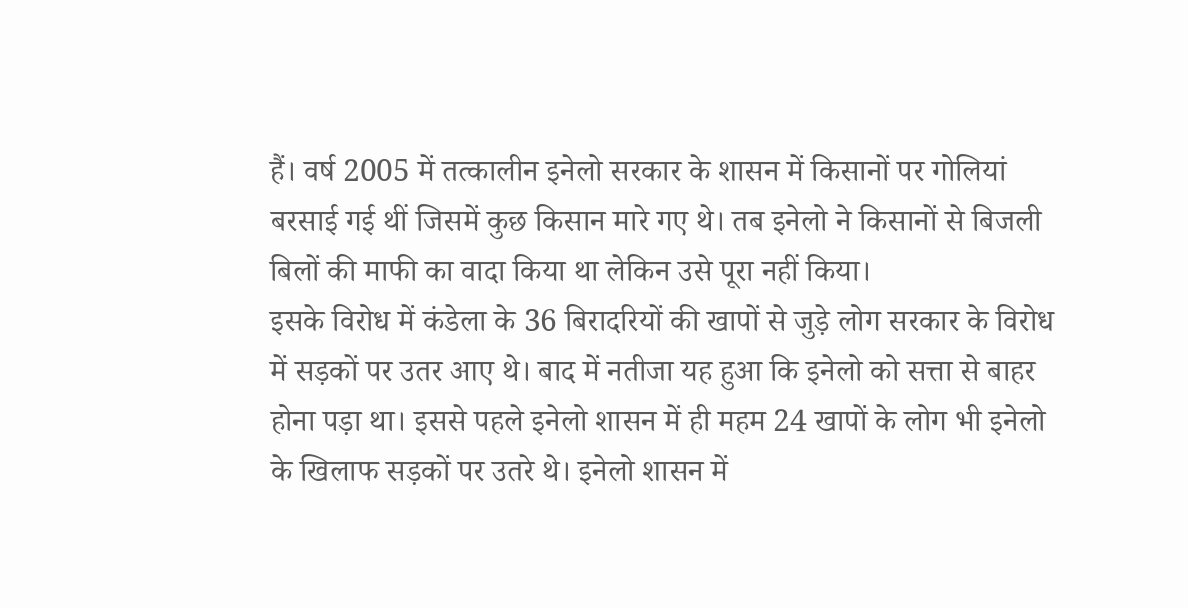हैं। वर्ष 2005 में तत्कालीन इनेलो सरकार के शासन में किसानों पर गोलियां बरसाई गई थीं जिसमें कुछ किसान मारे गए थे। तब इनेलो ने किसानों से बिजली बिलों की माफी का वादा किया था लेकिन उसे पूरा नहीं किया।
इसके विरोध में कंडेला के 36 बिरादरियों की खापों से जुड़े लोग सरकार के विरोध में सड़कों पर उतर आए थे। बाद में नतीजा यह हुआ कि इनेलो को सत्ता से बाहर होना पड़ा था। इससे पहले इनेलो शासन में ही महम 24 खापों के लोग भी इनेलो के खिलाफ सड़कों पर उतरे थे। इनेलो शासन में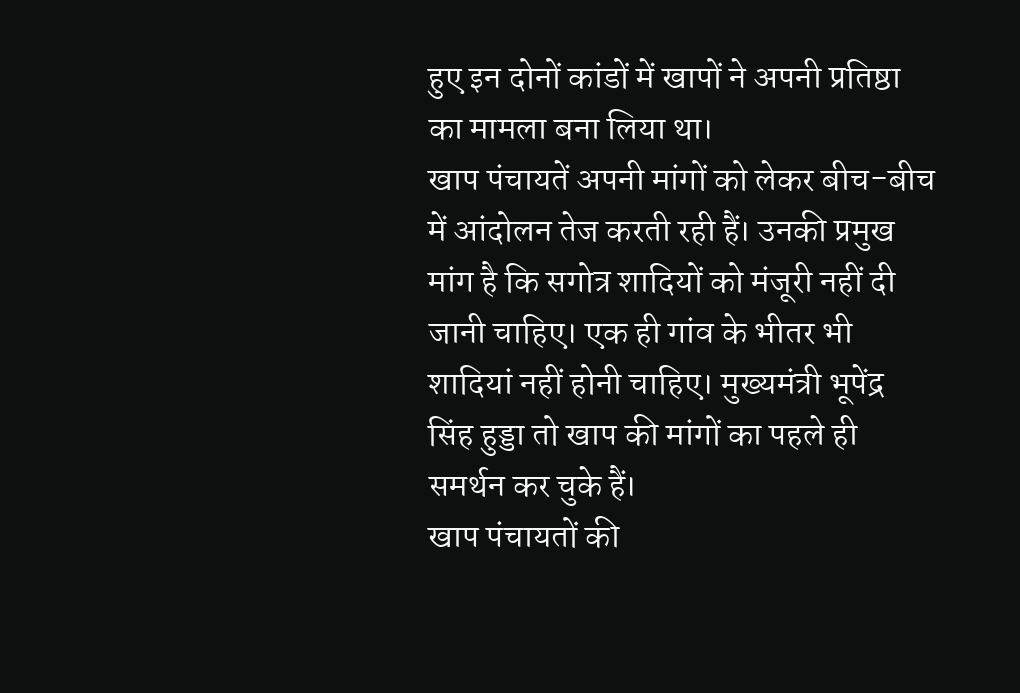हुए इन दोनों कांडों में खापों ने अपनी प्रतिष्ठा का मामला बना लिया था।
खाप पंचायतें अपनी मांगों को लेकर बीच-बीच में आंदोलन तेज करती रही हैं। उनकी प्रमुख मांग है कि सगोत्र शादियों को मंजूरी नहीं दी जानी चाहिए। एक ही गांव के भीतर भी शादियां नहीं होनी चाहिए। मुख्यमंत्री भूपेंद्र सिंह हुड्डा तो खाप की मांगों का पहले ही समर्थन कर चुके हैं।
खाप पंचायतों की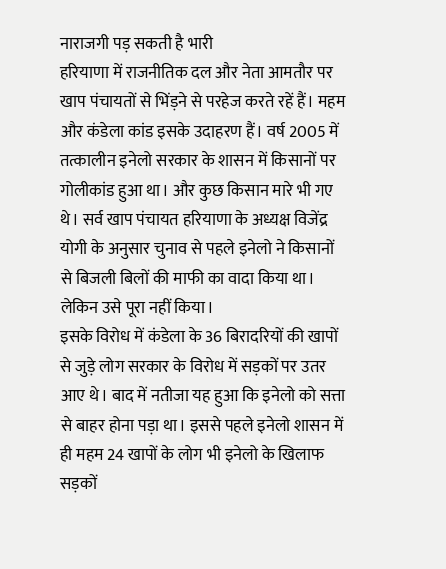नाराजगी पड़ सकती है भारी
हरियाणा में राजनीतिक दल और नेता आमतौर पर खाप पंचायतों से भिंड़ने से परहेज करते रहें हैं। महम और कंडेला कांड इसके उदाहरण हैं। वर्ष 2005 में तत्कालीन इनेलो सरकार के शासन में किसानों पर गोलीकांड हुआ था। और कुछ किसान मारे भी गए थे। सर्व खाप पंचायत हरियाणा के अध्यक्ष विजेंद्र योगी के अनुसार चुनाव से पहले इनेलो ने किसानों से बिजली बिलों की माफी का वादा किया था। लेकिन उसे पूरा नहीं किया।
इसके विरोध में कंडेला के 36 बिरादरियों की खापों से जुड़े लोग सरकार के विरोध में सड़कों पर उतर आए थे। बाद में नतीजा यह हुआ कि इनेलो को सत्ता से बाहर होना पड़ा था। इससे पहले इनेलो शासन में ही महम 24 खापों के लोग भी इनेलो के खिलाफ सड़कों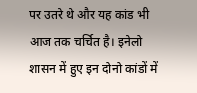पर उतरे थे और यह कांड भी आज तक चर्चित है। इनेलो शासन में हुए इन दोनो कांडों में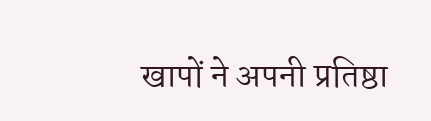खापों ने अपनी प्रतिष्ठा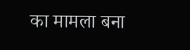का मामला बना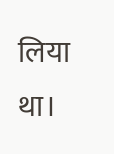लिया था।